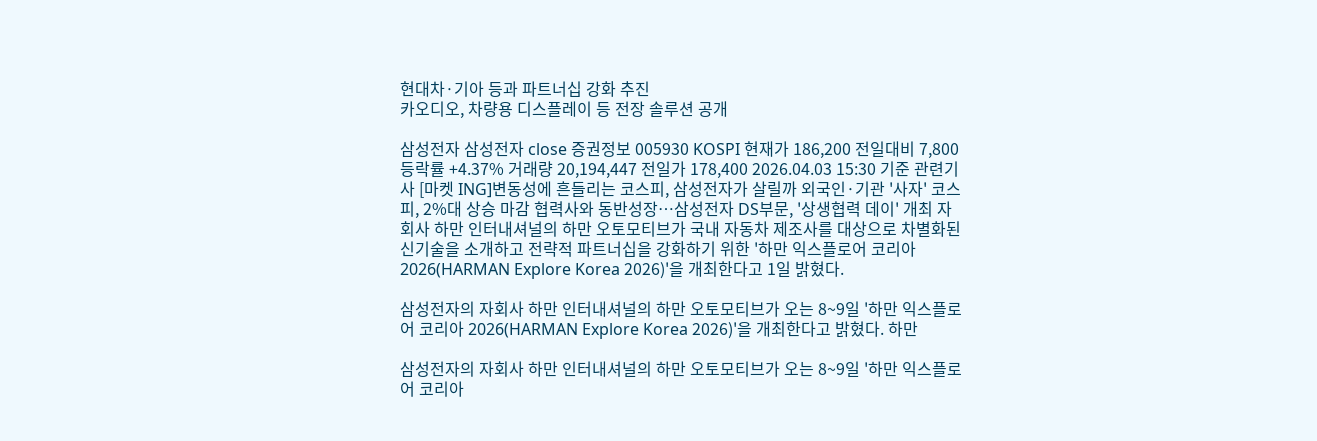현대차·기아 등과 파트너십 강화 추진
카오디오, 차량용 디스플레이 등 전장 솔루션 공개

삼성전자 삼성전자 close 증권정보 005930 KOSPI 현재가 186,200 전일대비 7,800 등락률 +4.37% 거래량 20,194,447 전일가 178,400 2026.04.03 15:30 기준 관련기사 [마켓 ING]변동성에 흔들리는 코스피, 삼성전자가 살릴까 외국인·기관 '사자' 코스피, 2%대 상승 마감 협력사와 동반성장…삼성전자 DS부문, '상생협력 데이' 개최 자회사 하만 인터내셔널의 하만 오토모티브가 국내 자동차 제조사를 대상으로 차별화된 신기술을 소개하고 전략적 파트너십을 강화하기 위한 '하만 익스플로어 코리아 2026(HARMAN Explore Korea 2026)'을 개최한다고 1일 밝혔다.

삼성전자의 자회사 하만 인터내셔널의 하만 오토모티브가 오는 8~9일 '하만 익스플로어 코리아 2026(HARMAN Explore Korea 2026)'을 개최한다고 밝혔다. 하만

삼성전자의 자회사 하만 인터내셔널의 하만 오토모티브가 오는 8~9일 '하만 익스플로어 코리아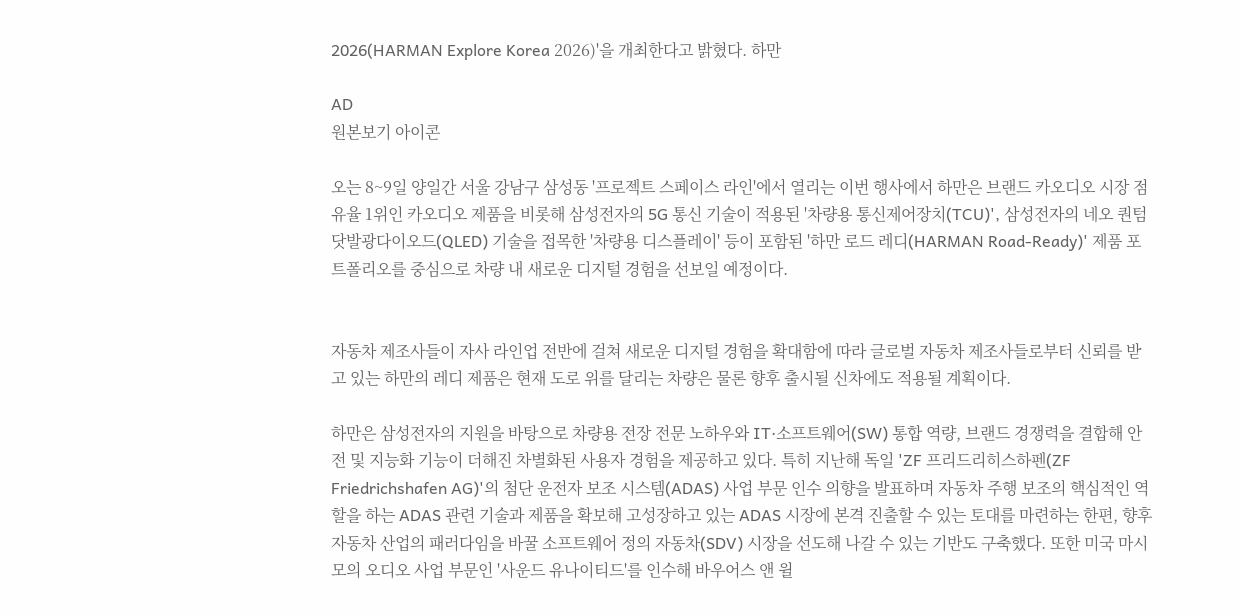2026(HARMAN Explore Korea 2026)'을 개최한다고 밝혔다. 하만

AD
원본보기 아이콘

오는 8~9일 양일간 서울 강남구 삼성동 '프로젝트 스페이스 라인'에서 열리는 이번 행사에서 하만은 브랜드 카오디오 시장 점유율 1위인 카오디오 제품을 비롯해 삼성전자의 5G 통신 기술이 적용된 '차량용 통신제어장치(TCU)', 삼성전자의 네오 퀀텀닷발광다이오드(QLED) 기술을 접목한 '차량용 디스플레이' 등이 포함된 '하만 로드 레디(HARMAN Road-Ready)' 제품 포트폴리오를 중심으로 차량 내 새로운 디지털 경험을 선보일 예정이다.


자동차 제조사들이 자사 라인업 전반에 걸쳐 새로운 디지털 경험을 확대함에 따라 글로벌 자동차 제조사들로부터 신뢰를 받고 있는 하만의 레디 제품은 현재 도로 위를 달리는 차량은 물론 향후 출시될 신차에도 적용될 계획이다.

하만은 삼성전자의 지원을 바탕으로 차량용 전장 전문 노하우와 IT·소프트웨어(SW) 통합 역량, 브랜드 경쟁력을 결합해 안전 및 지능화 기능이 더해진 차별화된 사용자 경험을 제공하고 있다. 특히 지난해 독일 'ZF 프리드리히스하펜(ZF Friedrichshafen AG)'의 첨단 운전자 보조 시스템(ADAS) 사업 부문 인수 의향을 발표하며 자동차 주행 보조의 핵심적인 역할을 하는 ADAS 관련 기술과 제품을 확보해 고성장하고 있는 ADAS 시장에 본격 진출할 수 있는 토대를 마련하는 한편, 향후 자동차 산업의 패러다임을 바꿀 소프트웨어 정의 자동차(SDV) 시장을 선도해 나갈 수 있는 기반도 구축했다. 또한 미국 마시모의 오디오 사업 부문인 '사운드 유나이티드'를 인수해 바우어스 앤 윌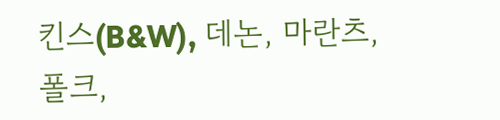킨스(B&W), 데논, 마란츠, 폴크,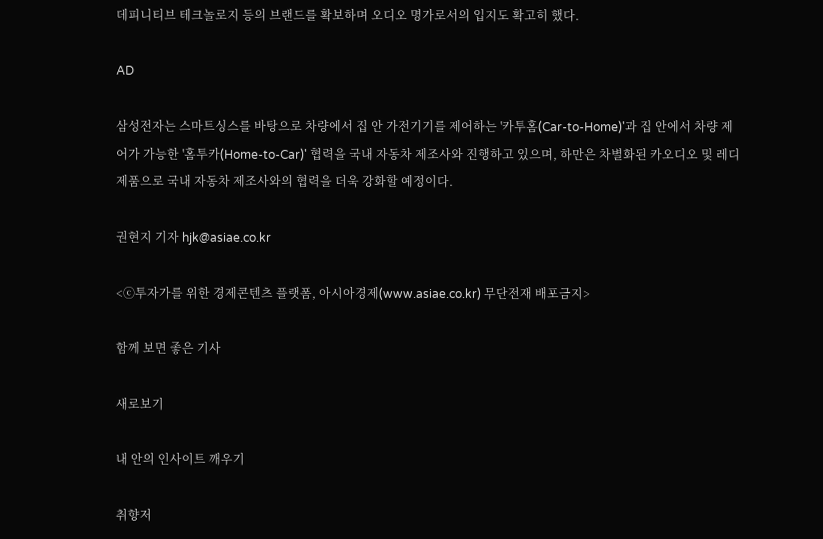데피니티브 테크놀로지 등의 브랜드를 확보하며 오디오 명가로서의 입지도 확고히 했다.

AD

삼성전자는 스마트싱스를 바탕으로 차량에서 집 안 가전기기를 제어하는 '카투홈(Car-to-Home)'과 집 안에서 차량 제어가 가능한 '홈투카(Home-to-Car)' 협력을 국내 자동차 제조사와 진행하고 있으며, 하만은 차별화된 카오디오 및 레디 제품으로 국내 자동차 제조사와의 협력을 더욱 강화할 예정이다.

권현지 기자 hjk@asiae.co.kr

<ⓒ투자가를 위한 경제콘텐츠 플랫폼, 아시아경제(www.asiae.co.kr) 무단전재 배포금지>

함께 보면 좋은 기사

새로보기

내 안의 인사이트 깨우기

취향저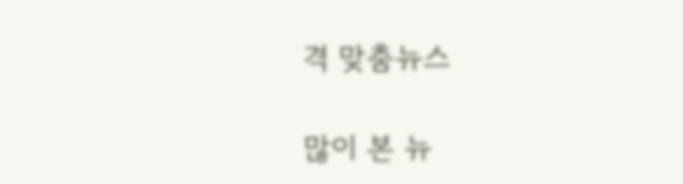격 맞춤뉴스

많이 본 뉴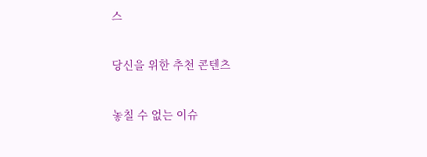스

당신을 위한 추천 콘텐츠

놓칠 수 없는 이슈